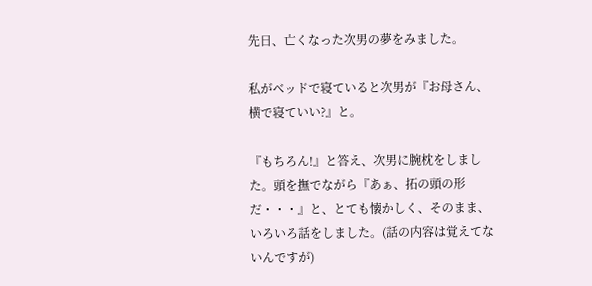先日、亡くなった次男の夢をみました。

私がベッドで寝ていると次男が『お母さん、横で寝ていい?』と。

『もちろん!』と答え、次男に腕枕をしました。頭を撫でながら『あぁ、拓の頭の形だ・・・』と、とても懐かしく、そのまま、いろいろ話をしました。(話の内容は覚えてないんですが)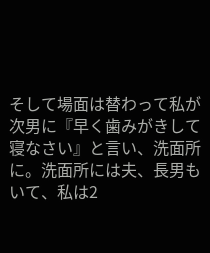そして場面は替わって私が次男に『早く歯みがきして寝なさい』と言い、洗面所に。洗面所には夫、長男もいて、私は2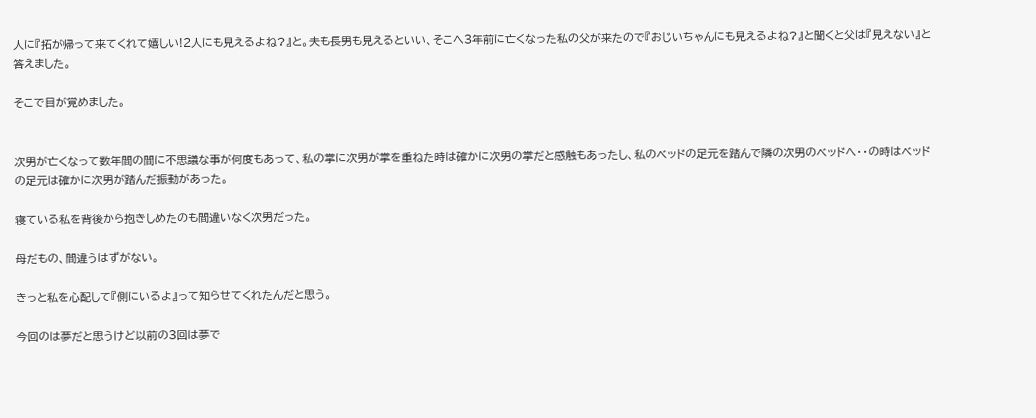人に『拓が帰って来てくれて嬉しい!2人にも見えるよね?』と。夫も長男も見えるといい、そこへ3年前に亡くなった私の父が来たので『おじいちゃんにも見えるよね?』と聞くと父は『見えない』と答えました。

そこで目が覚めました。


次男が亡くなって数年間の間に不思議な事が何度もあって、私の掌に次男が掌を重ねた時は確かに次男の掌だと感触もあったし、私のベッドの足元を踏んで隣の次男のベッドへ・・の時はベッドの足元は確かに次男が踏んだ振動があった。

寝ている私を背後から抱きしめたのも間違いなく次男だった。

母だもの、間違うはずがない。

きっと私を心配して『側にいるよ』って知らせてくれたんだと思う。

今回のは夢だと思うけど以前の3回は夢で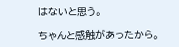はないと思う。

ちゃんと感触があったから。